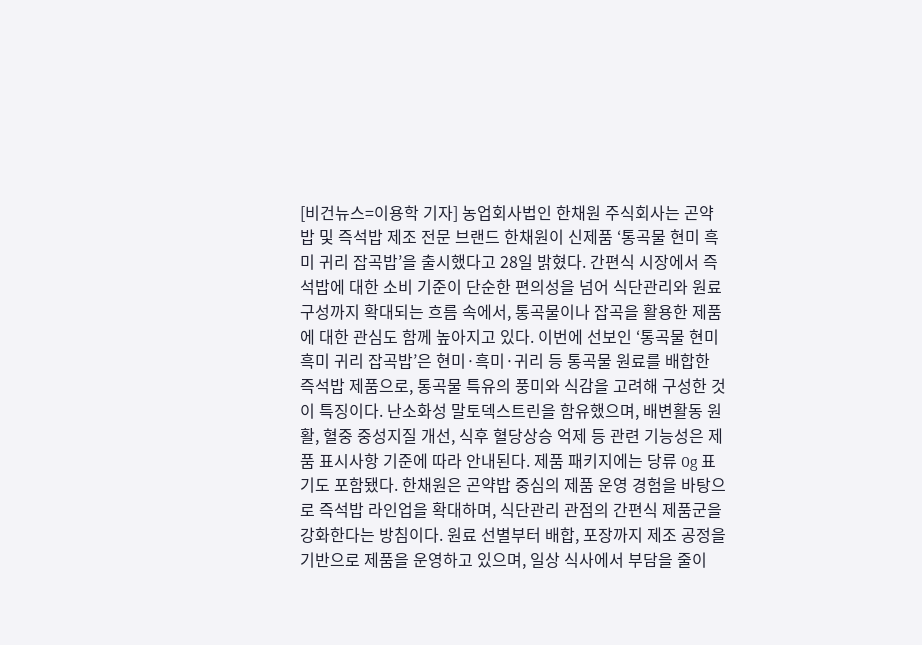[비건뉴스=이용학 기자] 농업회사법인 한채원 주식회사는 곤약밥 및 즉석밥 제조 전문 브랜드 한채원이 신제품 ‘통곡물 현미 흑미 귀리 잡곡밥’을 출시했다고 28일 밝혔다. 간편식 시장에서 즉석밥에 대한 소비 기준이 단순한 편의성을 넘어 식단관리와 원료 구성까지 확대되는 흐름 속에서, 통곡물이나 잡곡을 활용한 제품에 대한 관심도 함께 높아지고 있다. 이번에 선보인 ‘통곡물 현미 흑미 귀리 잡곡밥’은 현미·흑미·귀리 등 통곡물 원료를 배합한 즉석밥 제품으로, 통곡물 특유의 풍미와 식감을 고려해 구성한 것이 특징이다. 난소화성 말토덱스트린을 함유했으며, 배변활동 원활, 혈중 중성지질 개선, 식후 혈당상승 억제 등 관련 기능성은 제품 표시사항 기준에 따라 안내된다. 제품 패키지에는 당류 0g 표기도 포함됐다. 한채원은 곤약밥 중심의 제품 운영 경험을 바탕으로 즉석밥 라인업을 확대하며, 식단관리 관점의 간편식 제품군을 강화한다는 방침이다. 원료 선별부터 배합, 포장까지 제조 공정을 기반으로 제품을 운영하고 있으며, 일상 식사에서 부담을 줄이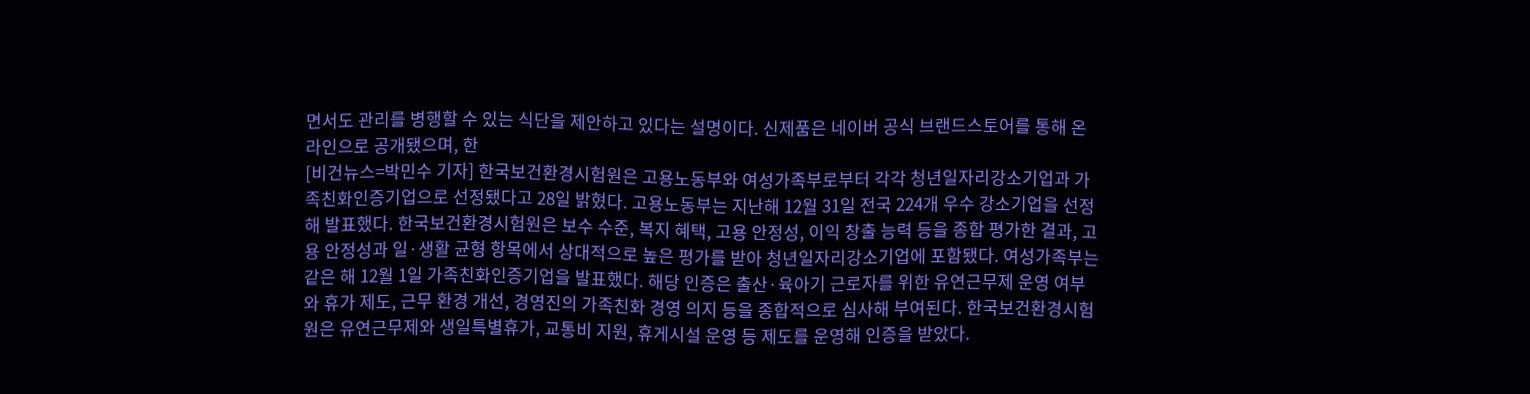면서도 관리를 병행할 수 있는 식단을 제안하고 있다는 설명이다. 신제품은 네이버 공식 브랜드스토어를 통해 온라인으로 공개됐으며, 한
[비건뉴스=박민수 기자] 한국보건환경시험원은 고용노동부와 여성가족부로부터 각각 청년일자리강소기업과 가족친화인증기업으로 선정됐다고 28일 밝혔다. 고용노동부는 지난해 12월 31일 전국 224개 우수 강소기업을 선정해 발표했다. 한국보건환경시험원은 보수 수준, 복지 혜택, 고용 안정성, 이익 창출 능력 등을 종합 평가한 결과, 고용 안정성과 일·생활 균형 항목에서 상대적으로 높은 평가를 받아 청년일자리강소기업에 포함됐다. 여성가족부는 같은 해 12월 1일 가족친화인증기업을 발표했다. 해당 인증은 출산·육아기 근로자를 위한 유연근무제 운영 여부와 휴가 제도, 근무 환경 개선, 경영진의 가족친화 경영 의지 등을 종합적으로 심사해 부여된다. 한국보건환경시험원은 유연근무제와 생일특별휴가, 교통비 지원, 휴게시설 운영 등 제도를 운영해 인증을 받았다.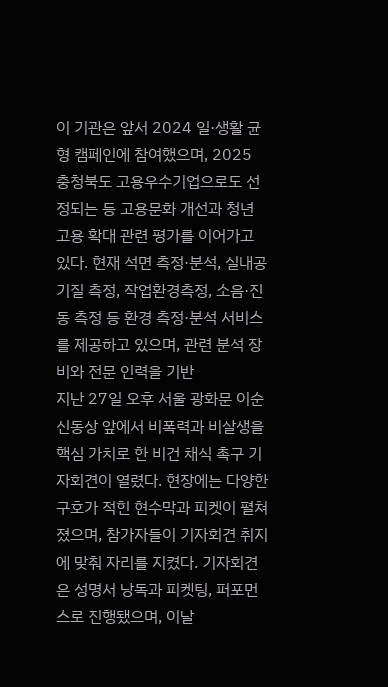이 기관은 앞서 2024 일·생활 균형 캠페인에 참여했으며, 2025 충청북도 고용우수기업으로도 선정되는 등 고용문화 개선과 청년 고용 확대 관련 평가를 이어가고 있다. 현재 석면 측정·분석, 실내공기질 측정, 작업환경측정, 소음·진동 측정 등 환경 측정·분석 서비스를 제공하고 있으며, 관련 분석 장비와 전문 인력을 기반
지난 27일 오후 서울 광화문 이순신동상 앞에서 비폭력과 비살생을 핵심 가치로 한 비건 채식 촉구 기자회견이 열렸다. 현장에는 다양한 구호가 적힌 현수막과 피켓이 펼쳐졌으며, 참가자들이 기자회견 취지에 맞춰 자리를 지켰다. 기자회견은 성명서 낭독과 피켓팅, 퍼포먼스로 진행됐으며, 이날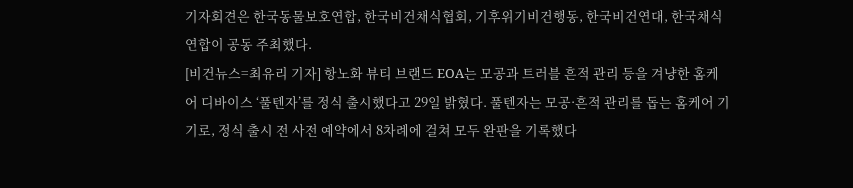기자회견은 한국동물보호연합, 한국비건채식협회, 기후위기비건행동, 한국비건연대, 한국채식연합이 공동 주최했다.
[비건뉴스=최유리 기자] 항노화 뷰티 브랜드 EOA는 모공과 트러블 흔적 관리 등을 겨냥한 홈케어 디바이스 ‘풀텐자’를 정식 출시했다고 29일 밝혔다. 풀텐자는 모공·흔적 관리를 돕는 홈케어 기기로, 정식 출시 전 사전 예약에서 8차례에 걸쳐 모두 완판을 기록했다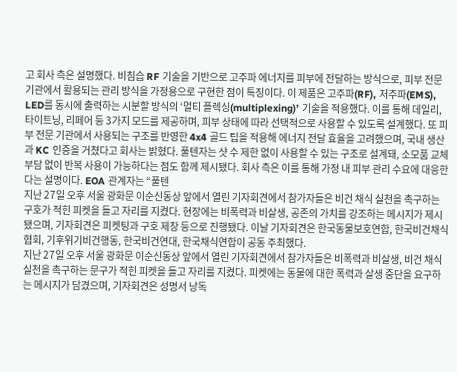고 회사 측은 설명했다. 비침습 RF 기술을 기반으로 고주파 에너지를 피부에 전달하는 방식으로, 피부 전문 기관에서 활용되는 관리 방식을 가정용으로 구현한 점이 특징이다. 이 제품은 고주파(RF), 저주파(EMS), LED를 동시에 출력하는 시분할 방식의 ‘멀티 플렉싱(multiplexing)’ 기술을 적용했다. 이를 통해 데일리, 타이트닝, 리페어 등 3가지 모드를 제공하며, 피부 상태에 따라 선택적으로 사용할 수 있도록 설계했다. 또 피부 전문 기관에서 사용되는 구조를 반영한 4x4 골드 팁을 적용해 에너지 전달 효율을 고려했으며, 국내 생산과 KC 인증을 거쳤다고 회사는 밝혔다. 풀텐자는 샷 수 제한 없이 사용할 수 있는 구조로 설계돼, 소모품 교체 부담 없이 반복 사용이 가능하다는 점도 함께 제시됐다. 회사 측은 이를 통해 가정 내 피부 관리 수요에 대응한다는 설명이다. EOA 관계자는 “풀텐
지난 27일 오후 서울 광화문 이순신동상 앞에서 열린 기자회견에서 참가자들은 비건 채식 실천을 촉구하는 구호가 적힌 피켓을 들고 자리를 지켰다. 현장에는 비폭력과 비살생, 공존의 가치를 강조하는 메시지가 제시됐으며, 기자회견은 피켓팅과 구호 제창 등으로 진행됐다. 이날 기자회견은 한국동물보호연합, 한국비건채식협회, 기후위기비건행동, 한국비건연대, 한국채식연합이 공동 주최했다.
지난 27일 오후 서울 광화문 이순신동상 앞에서 열린 기자회견에서 참가자들은 비폭력과 비살생, 비건 채식 실천을 촉구하는 문구가 적힌 피켓을 들고 자리를 지켰다. 피켓에는 동물에 대한 폭력과 살생 중단을 요구하는 메시지가 담겼으며, 기자회견은 성명서 낭독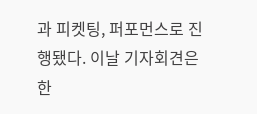과 피켓팅, 퍼포먼스로 진행됐다. 이날 기자회견은 한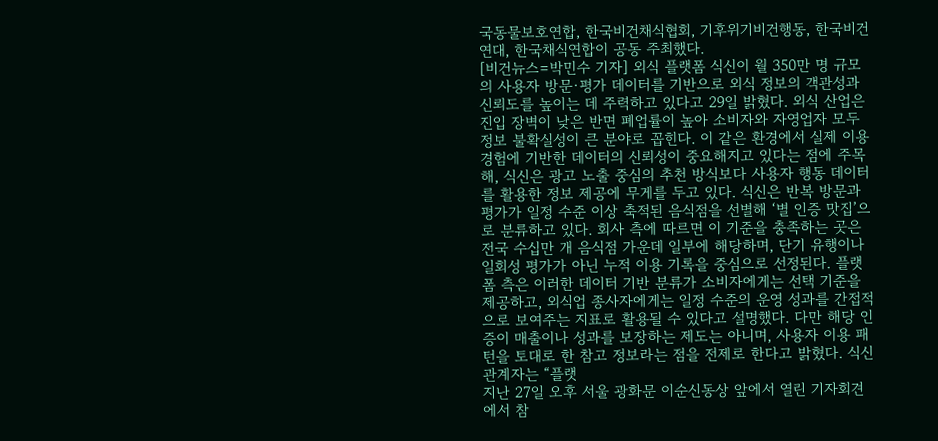국동물보호연합, 한국비건채식협회, 기후위기비건행동, 한국비건연대, 한국채식연합이 공동 주최했다.
[비건뉴스=박민수 기자] 외식 플랫폼 식신이 월 350만 명 규모의 사용자 방문·평가 데이터를 기반으로 외식 정보의 객관성과 신뢰도를 높이는 데 주력하고 있다고 29일 밝혔다. 외식 산업은 진입 장벽이 낮은 반면 폐업률이 높아 소비자와 자영업자 모두 정보 불확실성이 큰 분야로 꼽힌다. 이 같은 환경에서 실제 이용 경험에 기반한 데이터의 신뢰성이 중요해지고 있다는 점에 주목해, 식신은 광고 노출 중심의 추천 방식보다 사용자 행동 데이터를 활용한 정보 제공에 무게를 두고 있다. 식신은 반복 방문과 평가가 일정 수준 이상 축적된 음식점을 선별해 ‘별 인증 맛집’으로 분류하고 있다. 회사 측에 따르면 이 기준을 충족하는 곳은 전국 수십만 개 음식점 가운데 일부에 해당하며, 단기 유행이나 일회성 평가가 아닌 누적 이용 기록을 중심으로 선정된다. 플랫폼 측은 이러한 데이터 기반 분류가 소비자에게는 선택 기준을 제공하고, 외식업 종사자에게는 일정 수준의 운영 성과를 간접적으로 보여주는 지표로 활용될 수 있다고 설명했다. 다만 해당 인증이 매출이나 성과를 보장하는 제도는 아니며, 사용자 이용 패턴을 토대로 한 참고 정보라는 점을 전제로 한다고 밝혔다. 식신 관계자는 “플랫
지난 27일 오후 서울 광화문 이순신동상 앞에서 열린 기자회견에서 참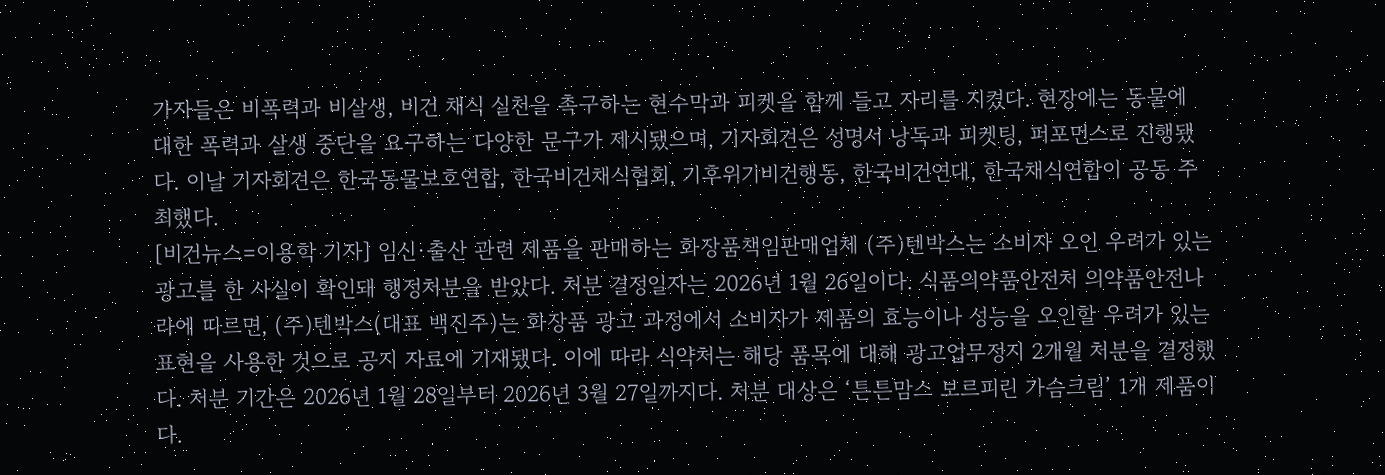가자들은 비폭력과 비살생, 비건 채식 실천을 촉구하는 현수막과 피켓을 함께 들고 자리를 지켰다. 현장에는 동물에 대한 폭력과 살생 중단을 요구하는 다양한 문구가 제시됐으며, 기자회견은 성명서 낭독과 피켓팅, 퍼포먼스로 진행됐다. 이날 기자회견은 한국동물보호연합, 한국비건채식협회, 기후위기비건행동, 한국비건연대, 한국채식연합이 공동 주최했다.
[비건뉴스=이용학 기자] 임신·출산 관련 제품을 판매하는 화장품책임판매업체 (주)텐박스는 소비자 오인 우려가 있는 광고를 한 사실이 확인돼 행정처분을 받았다. 처분 결정일자는 2026년 1월 26일이다. 식품의약품안전처 의약품안전나라에 따르면, (주)텐박스(대표 백진주)는 화장품 광고 과정에서 소비자가 제품의 효능이나 성능을 오인할 우려가 있는 표현을 사용한 것으로 공지 자료에 기재됐다. 이에 따라 식약처는 해당 품목에 대해 광고업무정지 2개월 처분을 결정했다. 처분 기간은 2026년 1월 28일부터 2026년 3월 27일까지다. 처분 대상은 ‘튼튼맘스 보르피린 가슴크림’ 1개 제품이다.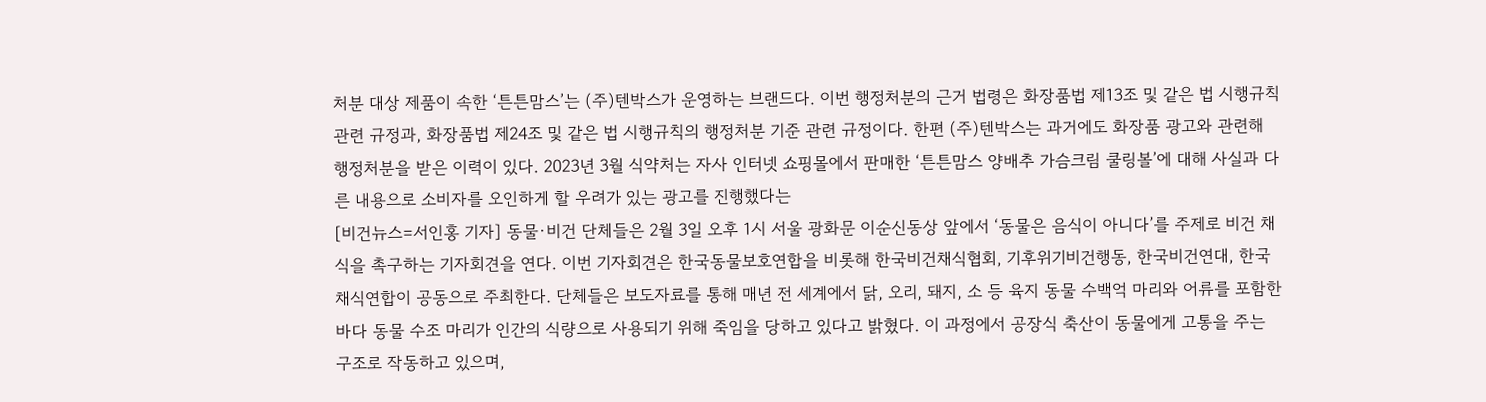처분 대상 제품이 속한 ‘튼튼맘스’는 (주)텐박스가 운영하는 브랜드다. 이번 행정처분의 근거 법령은 화장품법 제13조 및 같은 법 시행규칙 관련 규정과, 화장품법 제24조 및 같은 법 시행규칙의 행정처분 기준 관련 규정이다. 한편 (주)텐박스는 과거에도 화장품 광고와 관련해 행정처분을 받은 이력이 있다. 2023년 3월 식약처는 자사 인터넷 쇼핑몰에서 판매한 ‘튼튼맘스 양배추 가슴크림 쿨링볼’에 대해 사실과 다른 내용으로 소비자를 오인하게 할 우려가 있는 광고를 진행했다는
[비건뉴스=서인홍 기자] 동물·비건 단체들은 2월 3일 오후 1시 서울 광화문 이순신동상 앞에서 ‘동물은 음식이 아니다’를 주제로 비건 채식을 촉구하는 기자회견을 연다. 이번 기자회견은 한국동물보호연합을 비롯해 한국비건채식협회, 기후위기비건행동, 한국비건연대, 한국채식연합이 공동으로 주최한다. 단체들은 보도자료를 통해 매년 전 세계에서 닭, 오리, 돼지, 소 등 육지 동물 수백억 마리와 어류를 포함한 바다 동물 수조 마리가 인간의 식량으로 사용되기 위해 죽임을 당하고 있다고 밝혔다. 이 과정에서 공장식 축산이 동물에게 고통을 주는 구조로 작동하고 있으며,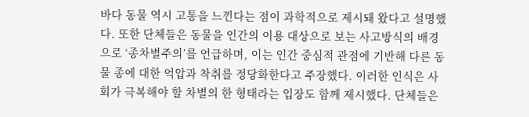바다 동물 역시 고통을 느낀다는 점이 과학적으로 제시돼 왔다고 설명했다. 또한 단체들은 동물을 인간의 이용 대상으로 보는 사고방식의 배경으로 ‘종차별주의’를 언급하며, 이는 인간 중심적 관점에 기반해 다른 동물 종에 대한 억압과 착취를 정당화한다고 주장했다. 이러한 인식은 사회가 극복해야 할 차별의 한 형태라는 입장도 함께 제시했다. 단체들은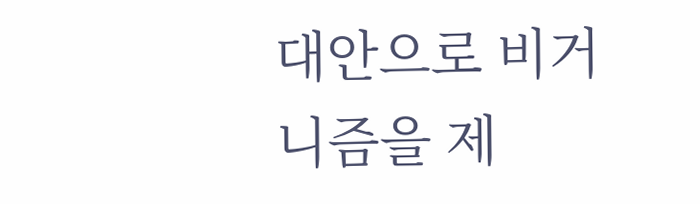대안으로 비거니즘을 제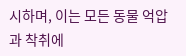시하며, 이는 모든 동물 억압과 착취에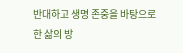반대하고 생명 존중을 바탕으로 한 삶의 방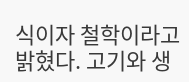식이자 철학이라고 밝혔다. 고기와 생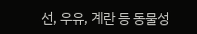선, 우유, 계란 등 동물성